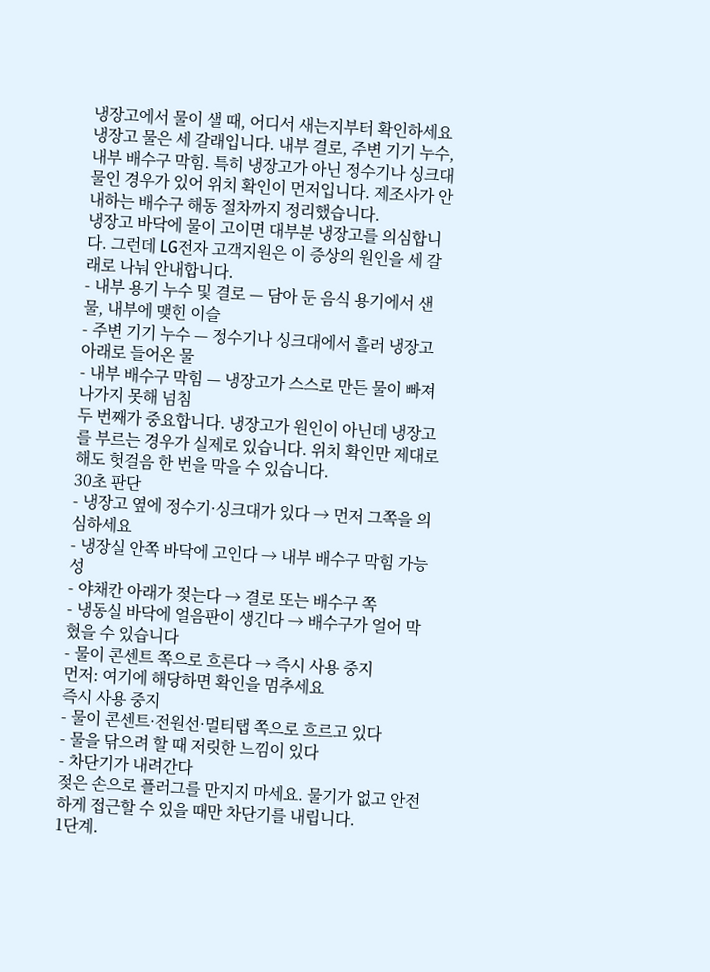냉장고에서 물이 샐 때, 어디서 새는지부터 확인하세요
냉장고 물은 세 갈래입니다. 내부 결로, 주변 기기 누수, 내부 배수구 막힘. 특히 냉장고가 아닌 정수기나 싱크대 물인 경우가 있어 위치 확인이 먼저입니다. 제조사가 안내하는 배수구 해동 절차까지 정리했습니다.
냉장고 바닥에 물이 고이면 대부분 냉장고를 의심합니다. 그런데 LG전자 고객지원은 이 증상의 원인을 세 갈래로 나눠 안내합니다.
- 내부 용기 누수 및 결로 — 담아 둔 음식 용기에서 샌 물, 내부에 맺힌 이슬
- 주변 기기 누수 — 정수기나 싱크대에서 흘러 냉장고 아래로 들어온 물
- 내부 배수구 막힘 — 냉장고가 스스로 만든 물이 빠져나가지 못해 넘침
두 번째가 중요합니다. 냉장고가 원인이 아닌데 냉장고를 부르는 경우가 실제로 있습니다. 위치 확인만 제대로 해도 헛걸음 한 번을 막을 수 있습니다.
30초 판단
- 냉장고 옆에 정수기·싱크대가 있다 → 먼저 그쪽을 의심하세요
- 냉장실 안쪽 바닥에 고인다 → 내부 배수구 막힘 가능성
- 야채칸 아래가 젖는다 → 결로 또는 배수구 쪽
- 냉동실 바닥에 얼음판이 생긴다 → 배수구가 얼어 막혔을 수 있습니다
- 물이 콘센트 쪽으로 흐른다 → 즉시 사용 중지
먼저: 여기에 해당하면 확인을 멈추세요
즉시 사용 중지
- 물이 콘센트·전원선·멀티탭 쪽으로 흐르고 있다
- 물을 닦으려 할 때 저릿한 느낌이 있다
- 차단기가 내려간다
젖은 손으로 플러그를 만지지 마세요. 물기가 없고 안전하게 접근할 수 있을 때만 차단기를 내립니다.
1단계.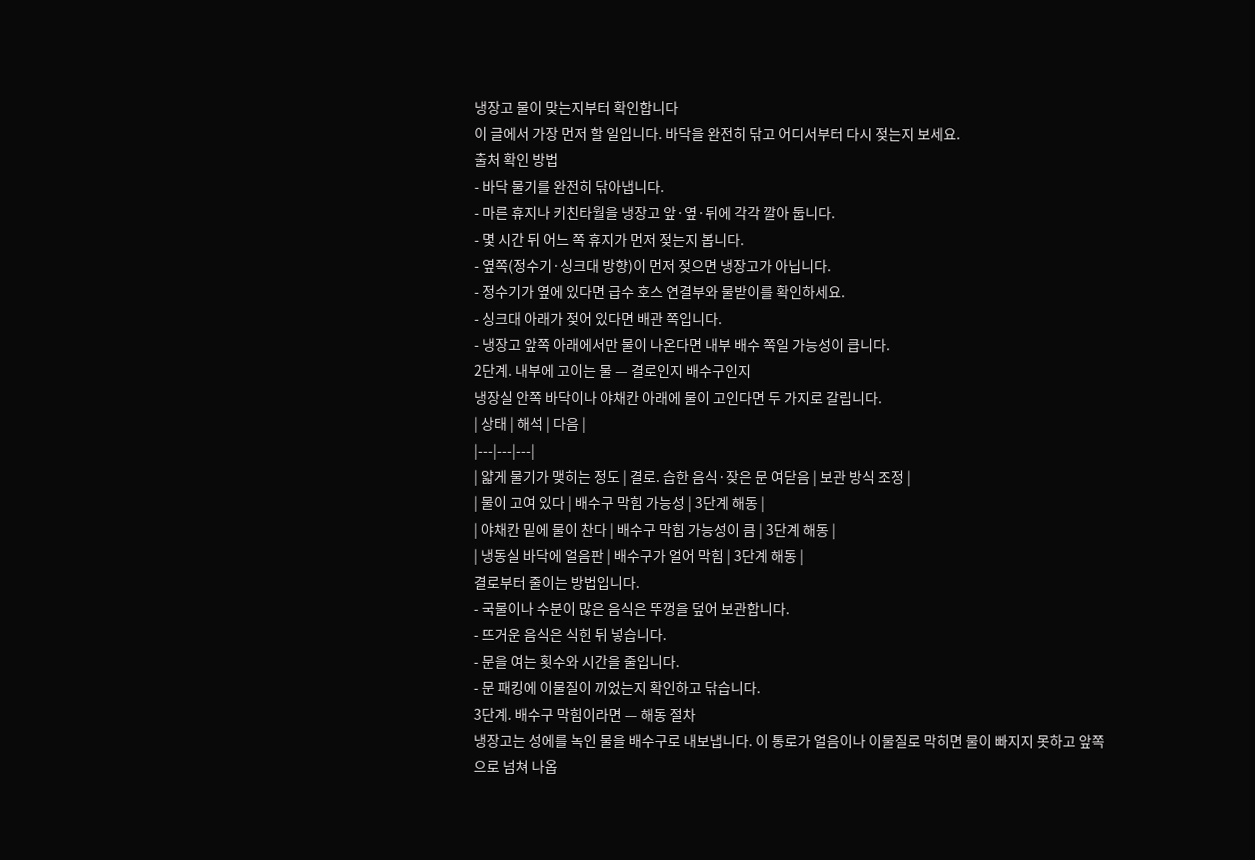냉장고 물이 맞는지부터 확인합니다
이 글에서 가장 먼저 할 일입니다. 바닥을 완전히 닦고 어디서부터 다시 젖는지 보세요.
출처 확인 방법
- 바닥 물기를 완전히 닦아냅니다.
- 마른 휴지나 키친타월을 냉장고 앞·옆·뒤에 각각 깔아 둡니다.
- 몇 시간 뒤 어느 쪽 휴지가 먼저 젖는지 봅니다.
- 옆쪽(정수기·싱크대 방향)이 먼저 젖으면 냉장고가 아닙니다.
- 정수기가 옆에 있다면 급수 호스 연결부와 물받이를 확인하세요.
- 싱크대 아래가 젖어 있다면 배관 쪽입니다.
- 냉장고 앞쪽 아래에서만 물이 나온다면 내부 배수 쪽일 가능성이 큽니다.
2단계. 내부에 고이는 물 — 결로인지 배수구인지
냉장실 안쪽 바닥이나 야채칸 아래에 물이 고인다면 두 가지로 갈립니다.
| 상태 | 해석 | 다음 |
|---|---|---|
| 얇게 물기가 맺히는 정도 | 결로. 습한 음식·잦은 문 여닫음 | 보관 방식 조정 |
| 물이 고여 있다 | 배수구 막힘 가능성 | 3단계 해동 |
| 야채칸 밑에 물이 찬다 | 배수구 막힘 가능성이 큼 | 3단계 해동 |
| 냉동실 바닥에 얼음판 | 배수구가 얼어 막힘 | 3단계 해동 |
결로부터 줄이는 방법입니다.
- 국물이나 수분이 많은 음식은 뚜껑을 덮어 보관합니다.
- 뜨거운 음식은 식힌 뒤 넣습니다.
- 문을 여는 횟수와 시간을 줄입니다.
- 문 패킹에 이물질이 끼었는지 확인하고 닦습니다.
3단계. 배수구 막힘이라면 — 해동 절차
냉장고는 성에를 녹인 물을 배수구로 내보냅니다. 이 통로가 얼음이나 이물질로 막히면 물이 빠지지 못하고 앞쪽으로 넘쳐 나옵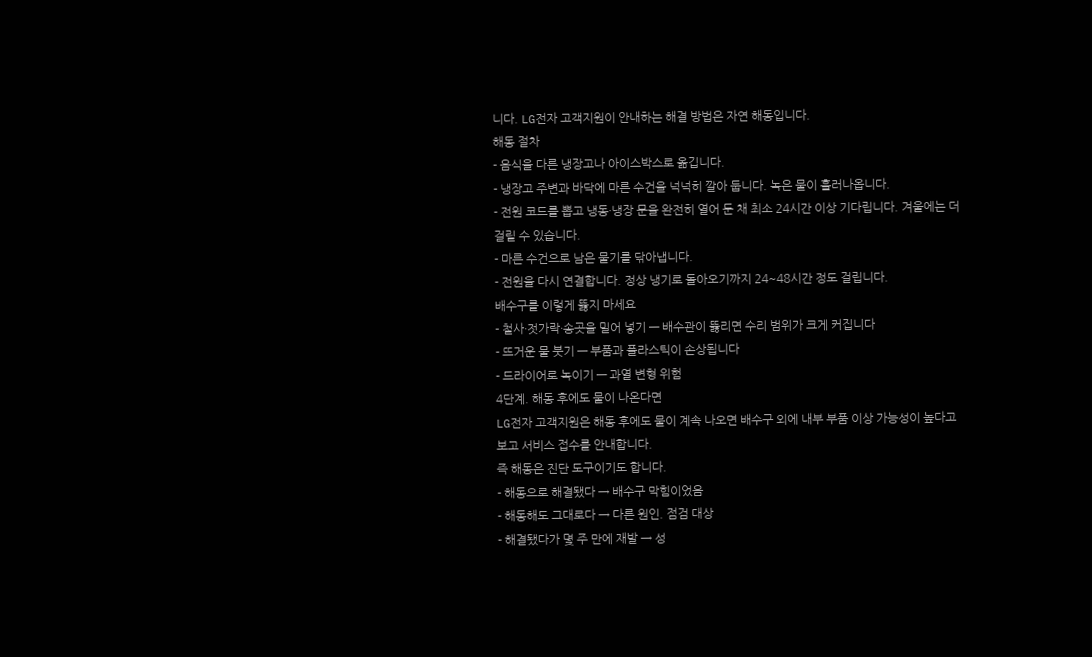니다. LG전자 고객지원이 안내하는 해결 방법은 자연 해동입니다.
해동 절차
- 음식을 다른 냉장고나 아이스박스로 옮깁니다.
- 냉장고 주변과 바닥에 마른 수건을 넉넉히 깔아 둡니다. 녹은 물이 흘러나옵니다.
- 전원 코드를 뽑고 냉동·냉장 문을 완전히 열어 둔 채 최소 24시간 이상 기다립니다. 겨울에는 더 걸릴 수 있습니다.
- 마른 수건으로 남은 물기를 닦아냅니다.
- 전원을 다시 연결합니다. 정상 냉기로 돌아오기까지 24~48시간 정도 걸립니다.
배수구를 이렇게 뚫지 마세요
- 철사·젓가락·송곳을 밀어 넣기 — 배수관이 뚫리면 수리 범위가 크게 커집니다
- 뜨거운 물 붓기 — 부품과 플라스틱이 손상됩니다
- 드라이어로 녹이기 — 과열 변형 위험
4단계. 해동 후에도 물이 나온다면
LG전자 고객지원은 해동 후에도 물이 계속 나오면 배수구 외에 내부 부품 이상 가능성이 높다고 보고 서비스 접수를 안내합니다.
즉 해동은 진단 도구이기도 합니다.
- 해동으로 해결됐다 → 배수구 막힘이었음
- 해동해도 그대로다 → 다른 원인. 점검 대상
- 해결됐다가 몇 주 만에 재발 → 성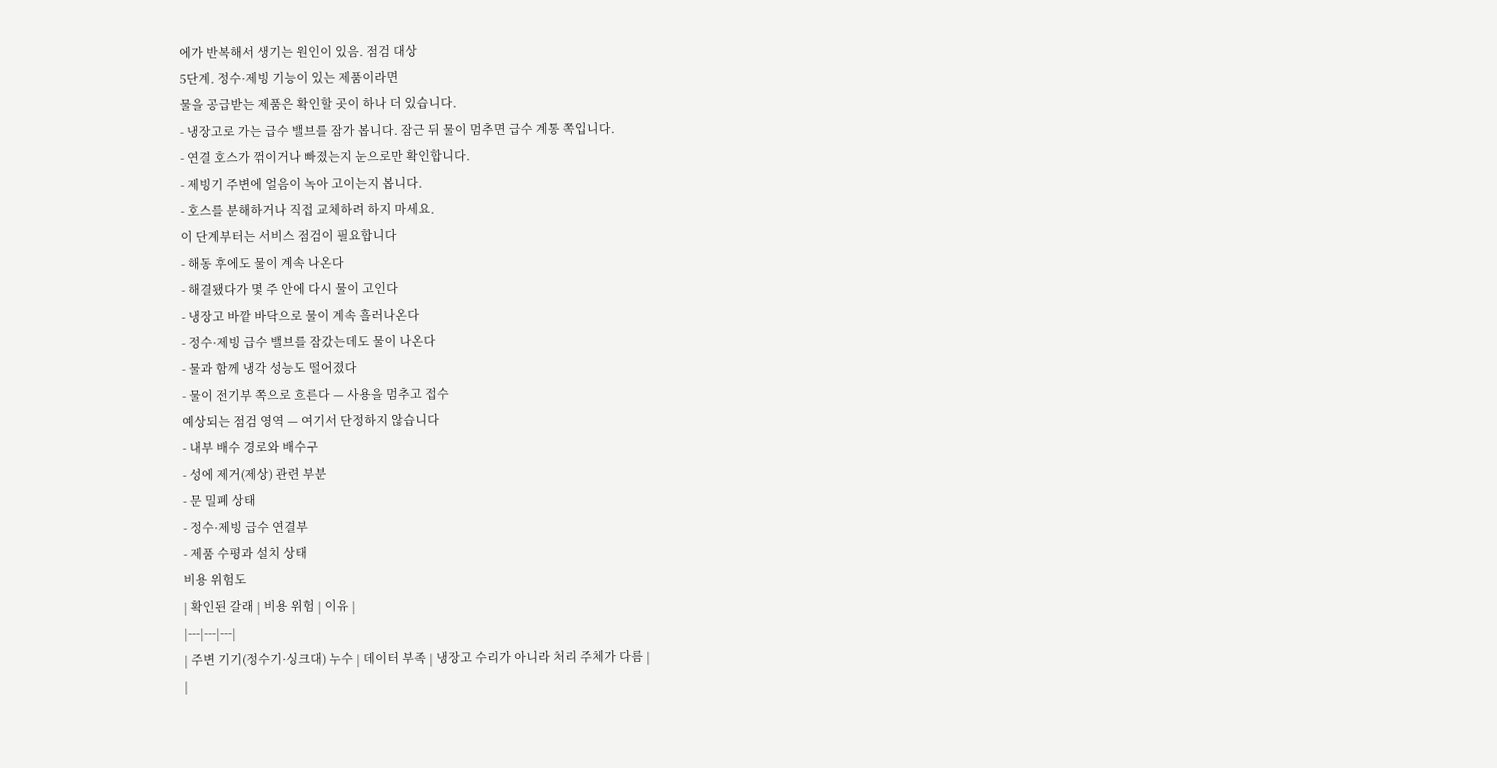에가 반복해서 생기는 원인이 있음. 점검 대상
5단계. 정수·제빙 기능이 있는 제품이라면
물을 공급받는 제품은 확인할 곳이 하나 더 있습니다.
- 냉장고로 가는 급수 밸브를 잠가 봅니다. 잠근 뒤 물이 멈추면 급수 계통 쪽입니다.
- 연결 호스가 꺾이거나 빠졌는지 눈으로만 확인합니다.
- 제빙기 주변에 얼음이 녹아 고이는지 봅니다.
- 호스를 분해하거나 직접 교체하려 하지 마세요.
이 단계부터는 서비스 점검이 필요합니다
- 해동 후에도 물이 계속 나온다
- 해결됐다가 몇 주 안에 다시 물이 고인다
- 냉장고 바깥 바닥으로 물이 계속 흘러나온다
- 정수·제빙 급수 밸브를 잠갔는데도 물이 나온다
- 물과 함께 냉각 성능도 떨어졌다
- 물이 전기부 쪽으로 흐른다 — 사용을 멈추고 접수
예상되는 점검 영역 — 여기서 단정하지 않습니다
- 내부 배수 경로와 배수구
- 성에 제거(제상) 관련 부분
- 문 밀폐 상태
- 정수·제빙 급수 연결부
- 제품 수평과 설치 상태
비용 위험도
| 확인된 갈래 | 비용 위험 | 이유 |
|---|---|---|
| 주변 기기(정수기·싱크대) 누수 | 데이터 부족 | 냉장고 수리가 아니라 처리 주체가 다름 |
|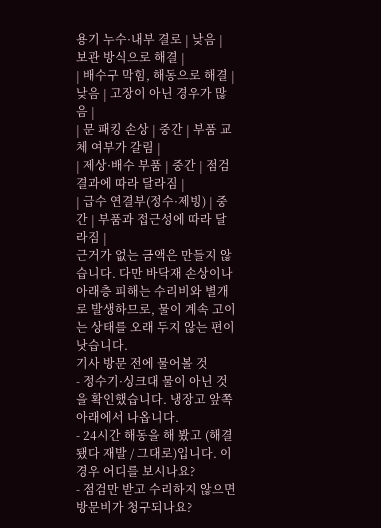용기 누수·내부 결로 | 낮음 | 보관 방식으로 해결 |
| 배수구 막힘, 해동으로 해결 | 낮음 | 고장이 아닌 경우가 많음 |
| 문 패킹 손상 | 중간 | 부품 교체 여부가 갈림 |
| 제상·배수 부품 | 중간 | 점검 결과에 따라 달라짐 |
| 급수 연결부(정수·제빙) | 중간 | 부품과 접근성에 따라 달라짐 |
근거가 없는 금액은 만들지 않습니다. 다만 바닥재 손상이나 아래층 피해는 수리비와 별개로 발생하므로, 물이 계속 고이는 상태를 오래 두지 않는 편이 낫습니다.
기사 방문 전에 물어볼 것
- 정수기·싱크대 물이 아닌 것을 확인했습니다. 냉장고 앞쪽 아래에서 나옵니다.
- 24시간 해동을 해 봤고 (해결됐다 재발 / 그대로)입니다. 이 경우 어디를 보시나요?
- 점검만 받고 수리하지 않으면 방문비가 청구되나요?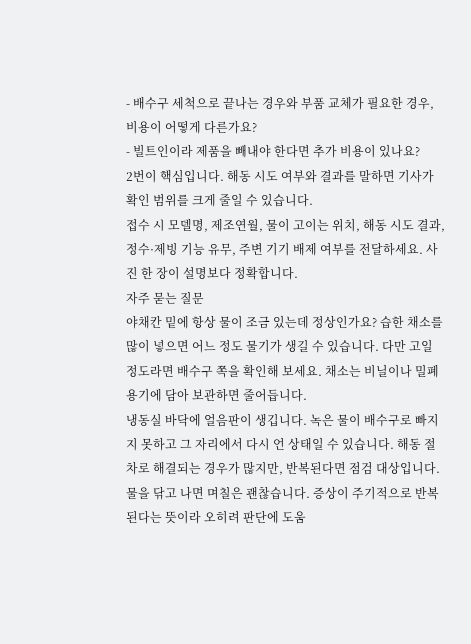- 배수구 세척으로 끝나는 경우와 부품 교체가 필요한 경우, 비용이 어떻게 다른가요?
- 빌트인이라 제품을 빼내야 한다면 추가 비용이 있나요?
2번이 핵심입니다. 해동 시도 여부와 결과를 말하면 기사가 확인 범위를 크게 줄일 수 있습니다.
접수 시 모델명, 제조연월, 물이 고이는 위치, 해동 시도 결과, 정수·제빙 기능 유무, 주변 기기 배제 여부를 전달하세요. 사진 한 장이 설명보다 정확합니다.
자주 묻는 질문
야채칸 밑에 항상 물이 조금 있는데 정상인가요? 습한 채소를 많이 넣으면 어느 정도 물기가 생길 수 있습니다. 다만 고일 정도라면 배수구 쪽을 확인해 보세요. 채소는 비닐이나 밀폐 용기에 담아 보관하면 줄어듭니다.
냉동실 바닥에 얼음판이 생깁니다. 녹은 물이 배수구로 빠지지 못하고 그 자리에서 다시 언 상태일 수 있습니다. 해동 절차로 해결되는 경우가 많지만, 반복된다면 점검 대상입니다.
물을 닦고 나면 며칠은 괜찮습니다. 증상이 주기적으로 반복된다는 뜻이라 오히려 판단에 도움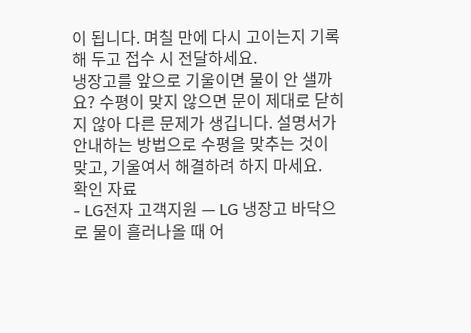이 됩니다. 며칠 만에 다시 고이는지 기록해 두고 접수 시 전달하세요.
냉장고를 앞으로 기울이면 물이 안 샐까요? 수평이 맞지 않으면 문이 제대로 닫히지 않아 다른 문제가 생깁니다. 설명서가 안내하는 방법으로 수평을 맞추는 것이 맞고, 기울여서 해결하려 하지 마세요.
확인 자료
- LG전자 고객지원 — LG 냉장고 바닥으로 물이 흘러나올 때 어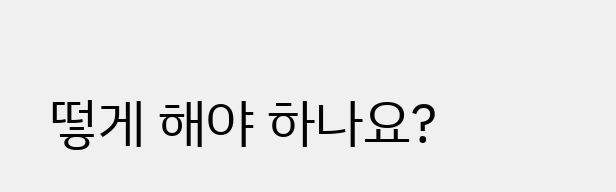떻게 해야 하나요?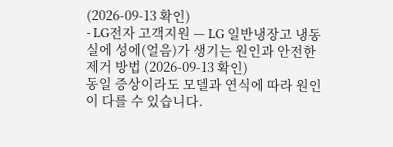(2026-09-13 확인)
- LG전자 고객지원 — LG 일반냉장고 냉동실에 성에(얼음)가 생기는 원인과 안전한 제거 방법 (2026-09-13 확인)
동일 증상이라도 모델과 연식에 따라 원인이 다를 수 있습니다.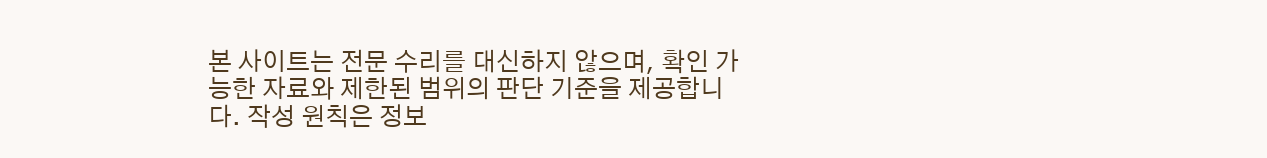본 사이트는 전문 수리를 대신하지 않으며, 확인 가능한 자료와 제한된 범위의 판단 기준을 제공합니다. 작성 원칙은 정보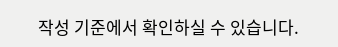작성 기준에서 확인하실 수 있습니다.